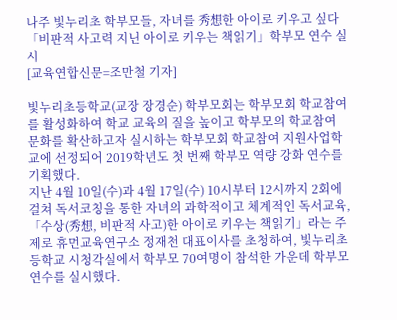나주 빛누리초 학부모들, 자녀를 秀想한 아이로 키우고 싶다
「비판적 사고력 지닌 아이로 키우는 책읽기」학부모 연수 실시
[교육연합신문=조만철 기자]

빛누리초등학교(교장 장경순) 학부모회는 학부모회 학교참여를 활성화하여 학교 교육의 질을 높이고 학부모의 학교참여 문화를 확산하고자 실시하는 학부모회 학교참여 지원사업학교에 선정되어 2019학년도 첫 번째 학부모 역량 강화 연수를 기획했다.
지난 4월 10일(수)과 4월 17일(수) 10시부터 12시까지 2회에 걸쳐 독서코칭을 통한 자녀의 과학적이고 체계적인 독서교육,「수상(秀想, 비판적 사고)한 아이로 키우는 책읽기」라는 주제로 휴먼교육연구소 정재천 대표이사를 초청하여, 빛누리초등학교 시청각실에서 학부모 70여명이 참석한 가운데 학부모 연수를 실시했다.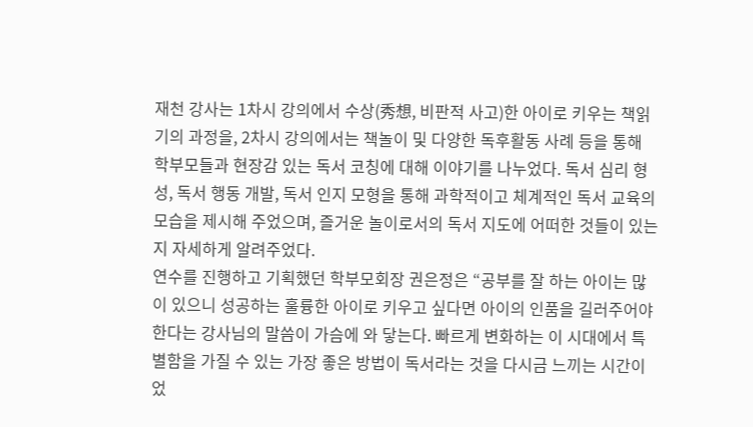재천 강사는 1차시 강의에서 수상(秀想, 비판적 사고)한 아이로 키우는 책읽기의 과정을, 2차시 강의에서는 책놀이 및 다양한 독후활동 사례 등을 통해 학부모들과 현장감 있는 독서 코칭에 대해 이야기를 나누었다. 독서 심리 형성, 독서 행동 개발, 독서 인지 모형을 통해 과학적이고 체계적인 독서 교육의 모습을 제시해 주었으며, 즐거운 놀이로서의 독서 지도에 어떠한 것들이 있는지 자세하게 알려주었다.
연수를 진행하고 기획했던 학부모회장 권은정은 “공부를 잘 하는 아이는 많이 있으니 성공하는 훌륭한 아이로 키우고 싶다면 아이의 인품을 길러주어야 한다는 강사님의 말씀이 가슴에 와 닿는다. 빠르게 변화하는 이 시대에서 특별함을 가질 수 있는 가장 좋은 방법이 독서라는 것을 다시금 느끼는 시간이었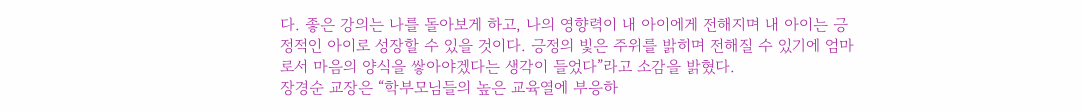다. 좋은 강의는 나를 돌아보게 하고, 나의 영향력이 내 아이에게 전해지며 내 아이는 긍정적인 아이로 성장할 수 있을 것이다. 긍정의 빛은 주위를 밝히며 전해질 수 있기에 엄마로서 마음의 양식을 쌓아야겠다는 생각이 들었다”라고 소감을 밝혔다.
장경순 교장은 “학부모님들의 높은 교육열에 부응하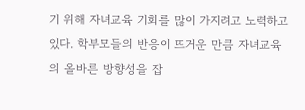기 위해 자녀교육 기회를 많이 가지려고 노력하고 있다. 학부모들의 반응이 뜨거운 만큼 자녀교육의 올바른 방향성을 잡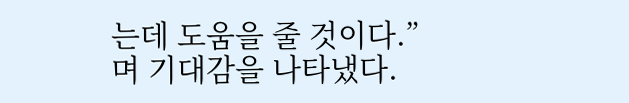는데 도움을 줄 것이다.”며 기대감을 나타냈다.